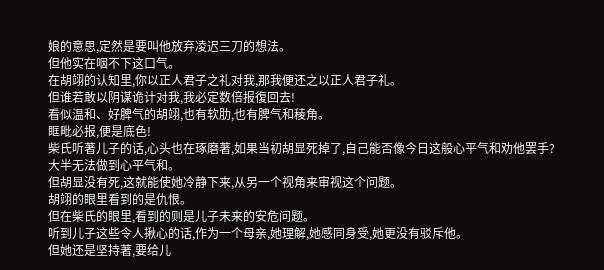娘的意思,定然是要叫他放弃凌迟三刀的想法。
但他实在咽不下这口气。
在胡翊的认知里,你以正人君子之礼对我,那我便还之以正人君子礼。
但谁若敢以阴谋诡计对我,我必定数倍报復回去!
看似温和、好脾气的胡翊,也有软肋,也有脾气和稜角。
眶毗必报,便是底色!
柴氏听著儿子的话,心头也在琢磨著,如果当初胡显死掉了,自己能否像今日这般心平气和劝他罢手?
大半无法做到心平气和。
但胡显没有死,这就能使她冷静下来,从另一个视角来审视这个问题。
胡翊的眼里看到的是仇恨。
但在柴氏的眼里,看到的则是儿子未来的安危问题。
听到儿子这些令人揪心的话,作为一个母亲,她理解,她感同身受,她更没有驳斥他。
但她还是坚持著,要给儿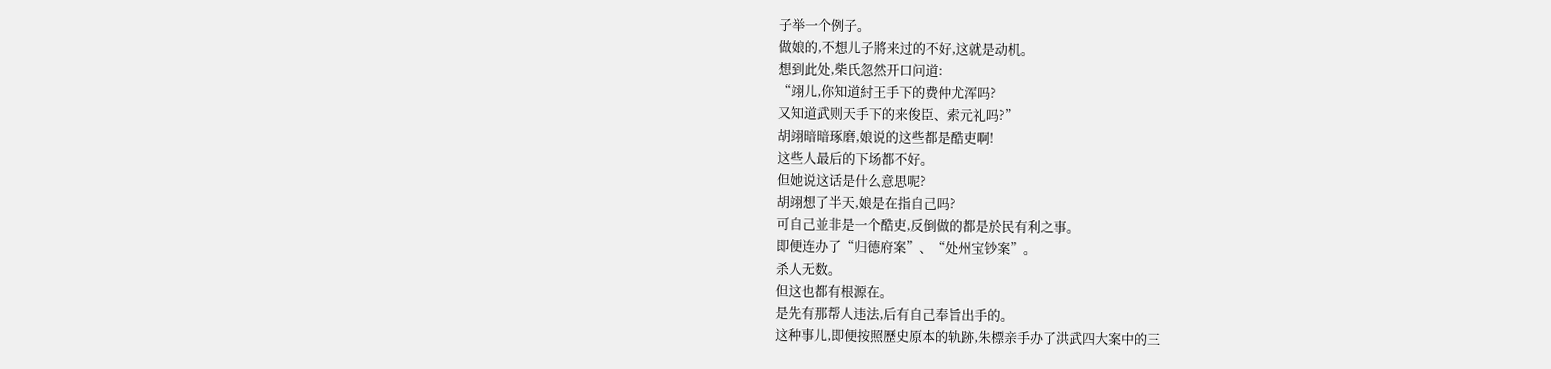子举一个例子。
做娘的,不想儿子將来过的不好,这就是动机。
想到此处,柴氏忽然开口问道:
“翊儿,你知道紂王手下的费仲尤浑吗?
又知道武则天手下的来俊臣、索元礼吗?”
胡翊暗暗琢磨,娘说的这些都是酷吏啊!
这些人最后的下场都不好。
但她说这话是什么意思呢?
胡翊想了半天,娘是在指自己吗?
可自己並非是一个酷吏,反倒做的都是於民有利之事。
即便连办了“归德府案”、“处州宝钞案”。
杀人无数。
但这也都有根源在。
是先有那帮人违法,后有自己奉旨出手的。
这种事儿,即便按照歷史原本的轨跡,朱標亲手办了洪武四大案中的三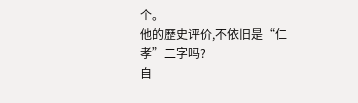个。
他的歷史评价,不依旧是“仁孝”二字吗?
自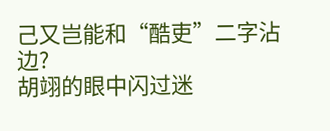己又岂能和“酷吏”二字沾边?
胡翊的眼中闪过迷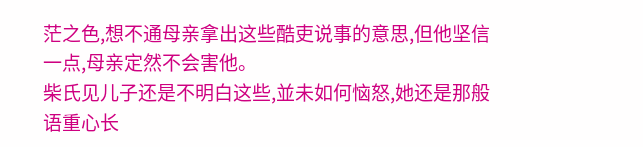茫之色,想不通母亲拿出这些酷吏说事的意思,但他坚信一点,母亲定然不会害他。
柴氏见儿子还是不明白这些,並未如何恼怒,她还是那般语重心长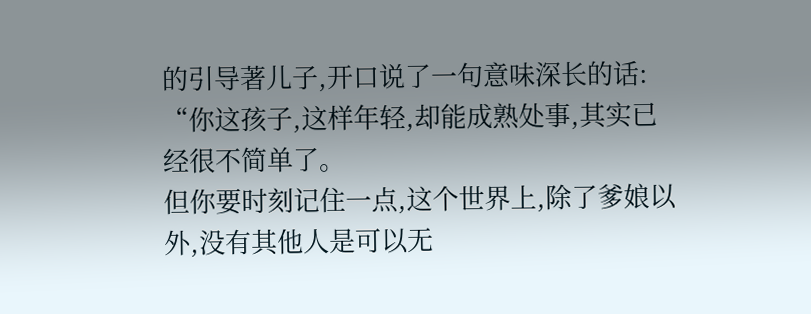的引导著儿子,开口说了一句意味深长的话:
“你这孩子,这样年轻,却能成熟处事,其实已经很不简单了。
但你要时刻记住一点,这个世界上,除了爹娘以外,没有其他人是可以无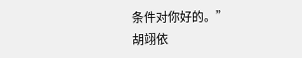条件对你好的。”
胡翊依